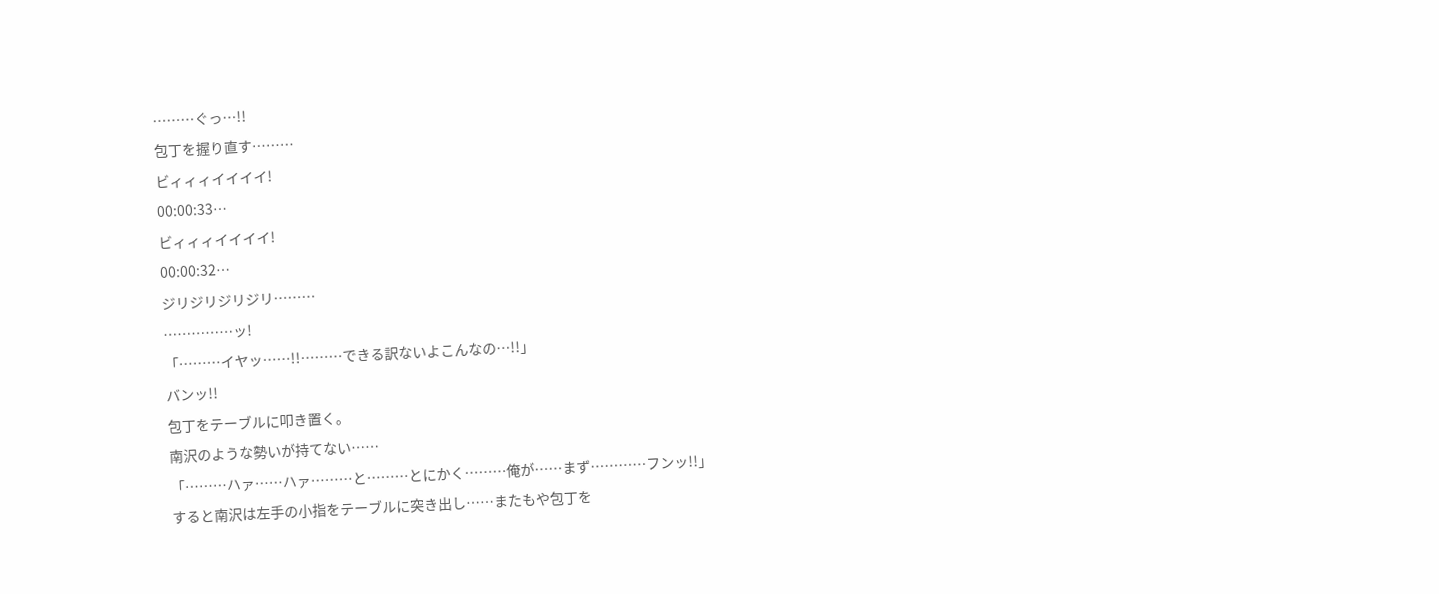………ぐっ…!!
包丁を握り直す………
ビィィィイイイイ!
00:00:33…
ビィィィイイイイ!
00:00:32…
ジリジリジリジリ………
……………ッ!
「………イヤッ……!!………できる訳ないよこんなの…!!」
バンッ!!
包丁をテーブルに叩き置く。
南沢のような勢いが持てない……
「………ハァ……ハァ………と………とにかく………俺が……まず…………フンッ!!」
すると南沢は左手の小指をテーブルに突き出し……またもや包丁を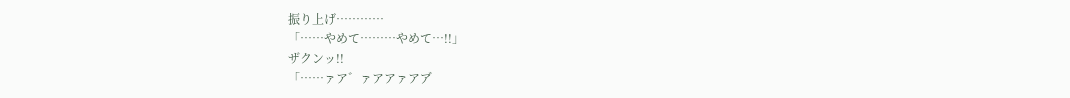振り上げ…………
「……やめて………やめて…!!」
ザクンッ!!
「……ァア゛ァアアァアア゙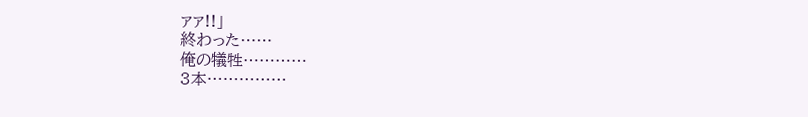ァァ!!」
終わった……
俺の犠牲…………
3本……………